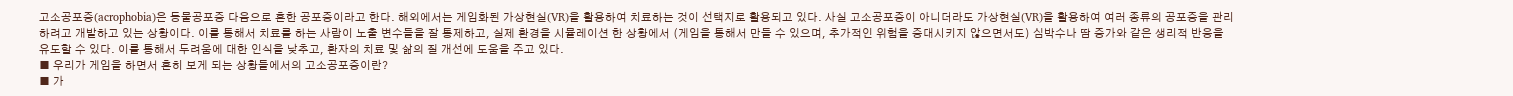고소공포증(acrophobia)은 동물공포증 다음으로 흔한 공포증이라고 한다. 해외에서는 게임화된 가상현실(VR)을 활용하여 치료하는 것이 선택지로 활용되고 있다. 사실 고소공포증이 아니더라도 가상현실(VR)을 활용하여 여러 종류의 공포증을 관리하려고 개발하고 있는 상황이다. 이를 통해서 치료를 하는 사람이 노출 변수들을 잘 통제하고, 실제 환경을 시뮬레이션 한 상황에서 (게임을 통해서 만들 수 있으며, 추가적인 위험을 증대시키지 않으면서도) 심박수나 땀 증가와 같은 생리적 반응을 유도할 수 있다. 이를 통해서 두려움에 대한 인식을 낮추고, 환자의 치료 및 삶의 질 개선에 도움을 주고 있다.
■ 우리가 게임을 하면서 흔히 보게 되는 상황들에서의 고소공포증이란?
■ 가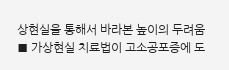상현실을 통해서 바라본 높이의 두려움
■ 가상현실 치료법이 고소공포증에 도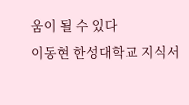움이 될 수 있다
이동현 한성대학교 지식서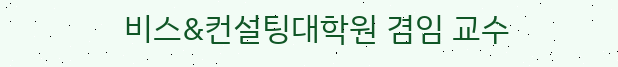비스&컨설팅대학원 겸임 교수